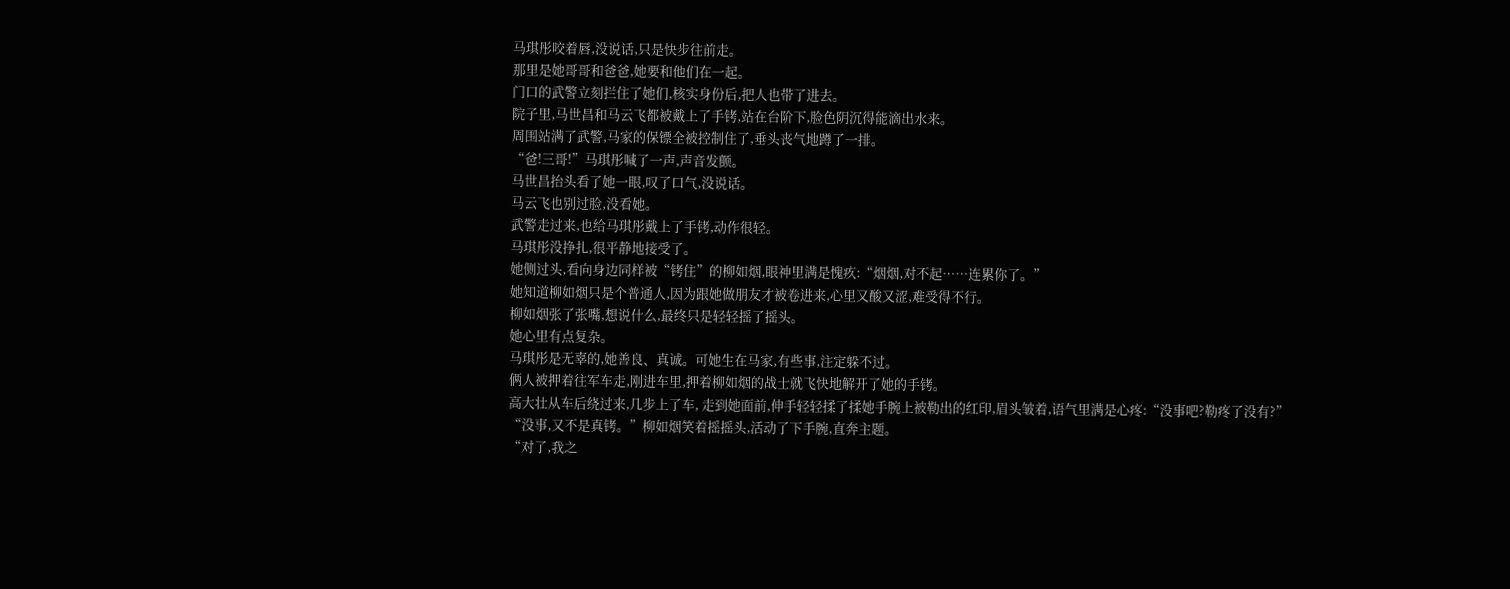马琪彤咬着唇,没说话,只是快步往前走。
那里是她哥哥和爸爸,她要和他们在一起。
门口的武警立刻拦住了她们,核实身份后,把人也带了进去。
院子里,马世昌和马云飞都被戴上了手铐,站在台阶下,脸色阴沉得能滴出水来。
周围站满了武警,马家的保镖全被控制住了,垂头丧气地蹲了一排。
“爸!三哥!”马琪彤喊了一声,声音发颤。
马世昌抬头看了她一眼,叹了口气,没说话。
马云飞也别过脸,没看她。
武警走过来,也给马琪彤戴上了手铐,动作很轻。
马琪彤没挣扎,很平静地接受了。
她侧过头,看向身边同样被“铐住”的柳如烟,眼神里满是愧疚:“烟烟,对不起……连累你了。”
她知道柳如烟只是个普通人,因为跟她做朋友才被卷进来,心里又酸又涩,难受得不行。
柳如烟张了张嘴,想说什么,最终只是轻轻摇了摇头。
她心里有点复杂。
马琪彤是无辜的,她善良、真诚。可她生在马家,有些事,注定躲不过。
俩人被押着往军车走,刚进车里,押着柳如烟的战士就飞快地解开了她的手铐。
高大壮从车后绕过来,几步上了车, 走到她面前,伸手轻轻揉了揉她手腕上被勒出的红印,眉头皱着,语气里满是心疼:“没事吧?勒疼了没有?”
“没事,又不是真铐。”柳如烟笑着摇摇头,活动了下手腕,直奔主题。
“对了,我之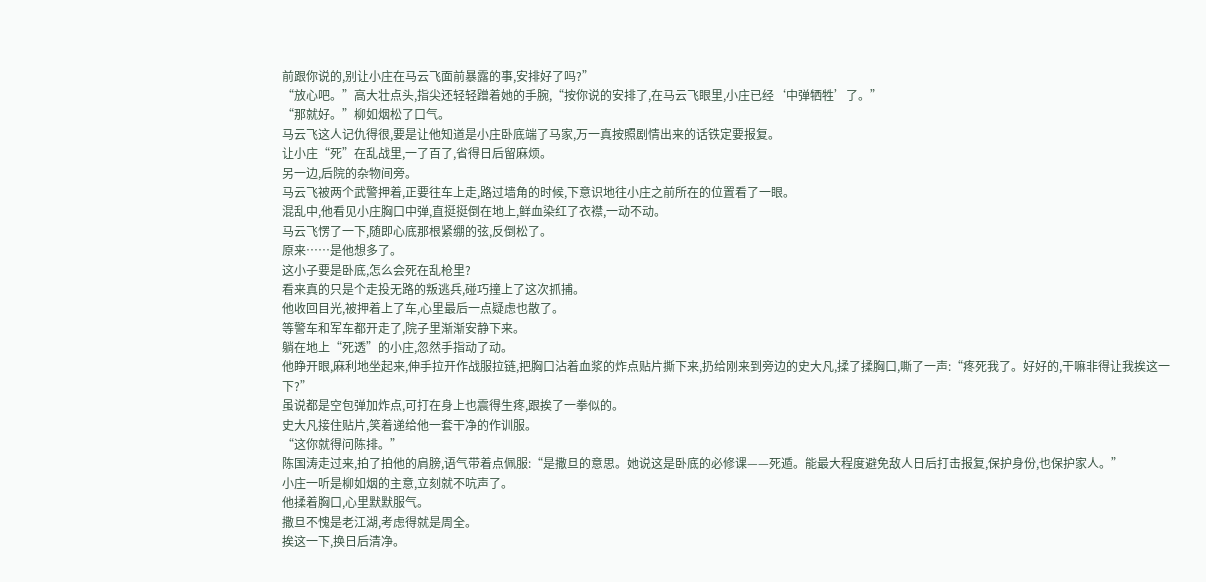前跟你说的,别让小庄在马云飞面前暴露的事,安排好了吗?”
“放心吧。”高大壮点头,指尖还轻轻蹭着她的手腕,“按你说的安排了,在马云飞眼里,小庄已经‘中弹牺牲’了。”
“那就好。”柳如烟松了口气。
马云飞这人记仇得很,要是让他知道是小庄卧底端了马家,万一真按照剧情出来的话铁定要报复。
让小庄“死”在乱战里,一了百了,省得日后留麻烦。
另一边,后院的杂物间旁。
马云飞被两个武警押着,正要往车上走,路过墙角的时候,下意识地往小庄之前所在的位置看了一眼。
混乱中,他看见小庄胸口中弹,直挺挺倒在地上,鲜血染红了衣襟,一动不动。
马云飞愣了一下,随即心底那根紧绷的弦,反倒松了。
原来……是他想多了。
这小子要是卧底,怎么会死在乱枪里?
看来真的只是个走投无路的叛逃兵,碰巧撞上了这次抓捕。
他收回目光,被押着上了车,心里最后一点疑虑也散了。
等警车和军车都开走了,院子里渐渐安静下来。
躺在地上“死透”的小庄,忽然手指动了动。
他睁开眼,麻利地坐起来,伸手拉开作战服拉链,把胸口沾着血浆的炸点贴片撕下来,扔给刚来到旁边的史大凡,揉了揉胸口,嘶了一声:“疼死我了。好好的,干嘛非得让我挨这一下?”
虽说都是空包弹加炸点,可打在身上也震得生疼,跟挨了一拳似的。
史大凡接住贴片,笑着递给他一套干净的作训服。
“这你就得问陈排。”
陈国涛走过来,拍了拍他的肩膀,语气带着点佩服:“是撒旦的意思。她说这是卧底的必修课——死遁。能最大程度避免敌人日后打击报复,保护身份,也保护家人。”
小庄一听是柳如烟的主意,立刻就不吭声了。
他揉着胸口,心里默默服气。
撒旦不愧是老江湖,考虑得就是周全。
挨这一下,换日后清净。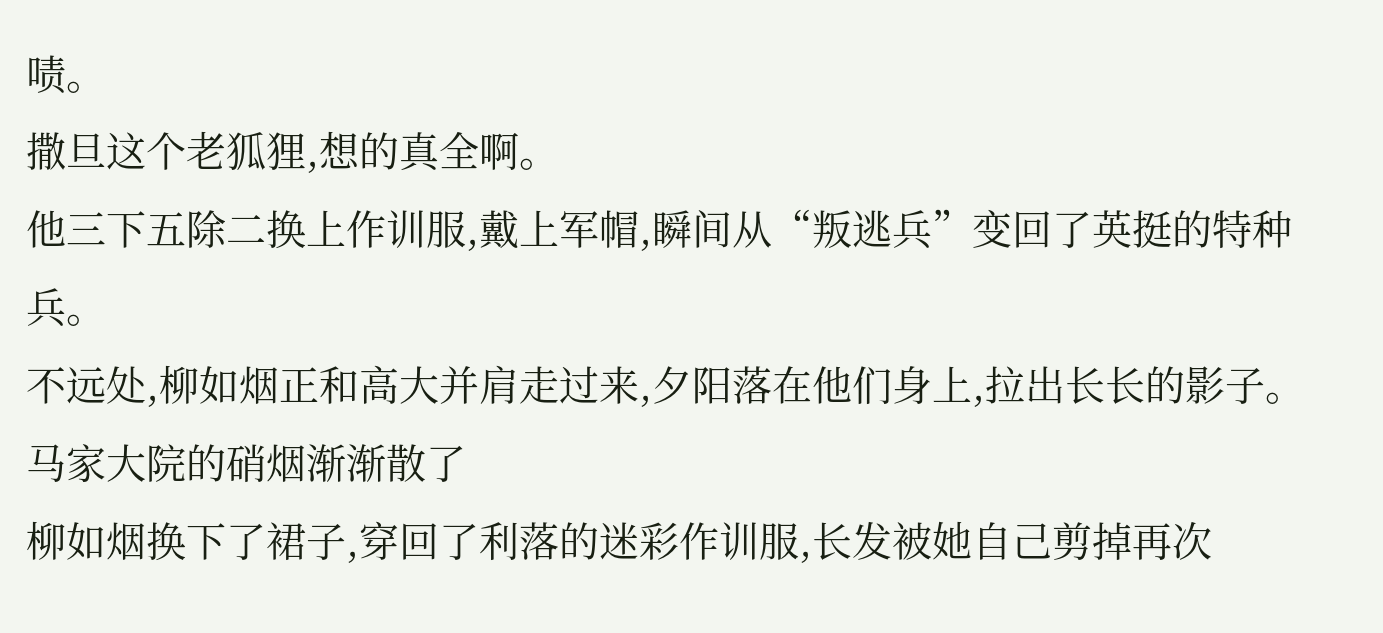啧。
撒旦这个老狐狸,想的真全啊。
他三下五除二换上作训服,戴上军帽,瞬间从“叛逃兵”变回了英挺的特种兵。
不远处,柳如烟正和高大并肩走过来,夕阳落在他们身上,拉出长长的影子。
马家大院的硝烟渐渐散了
柳如烟换下了裙子,穿回了利落的迷彩作训服,长发被她自己剪掉再次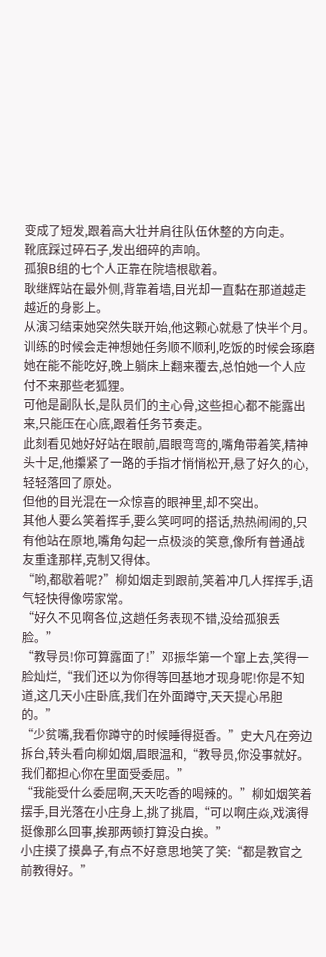变成了短发,跟着高大壮并肩往队伍休整的方向走。
靴底踩过碎石子,发出细碎的声响。
孤狼B组的七个人正靠在院墙根歇着。
耿继辉站在最外侧,背靠着墙,目光却一直黏在那道越走越近的身影上。
从演习结束她突然失联开始,他这颗心就悬了快半个月。
训练的时候会走神想她任务顺不顺利,吃饭的时候会琢磨她在能不能吃好,晚上躺床上翻来覆去,总怕她一个人应付不来那些老狐狸。
可他是副队长,是队员们的主心骨,这些担心都不能露出来,只能压在心底,跟着任务节奏走。
此刻看见她好好站在眼前,眉眼弯弯的,嘴角带着笑,精神头十足,他攥紧了一路的手指才悄悄松开,悬了好久的心,轻轻落回了原处。
但他的目光混在一众惊喜的眼神里,却不突出。
其他人要么笑着挥手,要么笑呵呵的搭话,热热闹闹的,只有他站在原地,嘴角勾起一点极淡的笑意,像所有普通战友重逢那样,克制又得体。
“哟,都歇着呢?”柳如烟走到跟前,笑着冲几人挥挥手,语气轻快得像唠家常。
“好久不见啊各位,这趟任务表现不错,没给孤狼丢脸。”
“教导员!你可算露面了!”邓振华第一个窜上去,笑得一脸灿烂,“我们还以为你得等回基地才现身呢!你是不知道,这几天小庄卧底,我们在外面蹲守,天天提心吊胆的。”
“少贫嘴,我看你蹲守的时候睡得挺香。”史大凡在旁边拆台,转头看向柳如烟,眉眼温和,“教导员,你没事就好。我们都担心你在里面受委屈。”
“我能受什么委屈啊,天天吃香的喝辣的。”柳如烟笑着摆手,目光落在小庄身上,挑了挑眉,“可以啊庄焱,戏演得挺像那么回事,挨那两顿打算没白挨。”
小庄摸了摸鼻子,有点不好意思地笑了笑:“都是教官之前教得好。”